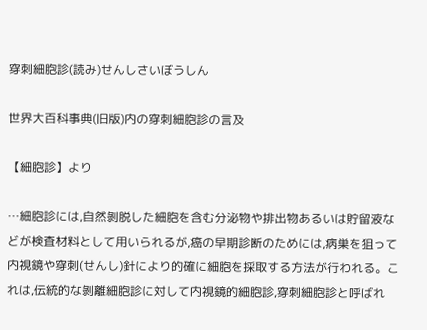穿刺細胞診(読み)せんしさいぼうしん

世界大百科事典(旧版)内の穿刺細胞診の言及

【細胞診】より

…細胞診には,自然剝脱した細胞を含む分泌物や排出物あるいは貯留液などが検査材料として用いられるが,癌の早期診断のためには,病巣を狙って内視鏡や穿刺(せんし)針により的確に細胞を採取する方法が行われる。これは,伝統的な剝離細胞診に対して内視鏡的細胞診,穿刺細胞診と呼ばれ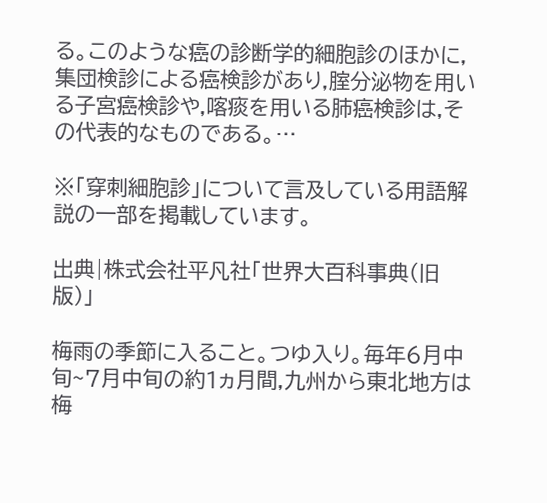る。このような癌の診断学的細胞診のほかに,集団検診による癌検診があり,腟分泌物を用いる子宮癌検診や,喀痰を用いる肺癌検診は,その代表的なものである。…

※「穿刺細胞診」について言及している用語解説の一部を掲載しています。

出典|株式会社平凡社「世界大百科事典(旧版)」

梅雨の季節に入ること。つゆ入り。毎年6月中旬~7月中旬の約1ヵ月間,九州から東北地方は梅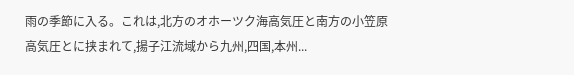雨の季節に入る。これは,北方のオホーツク海高気圧と南方の小笠原高気圧とに挟まれて,揚子江流域から九州,四国,本州...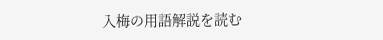入梅の用語解説を読む